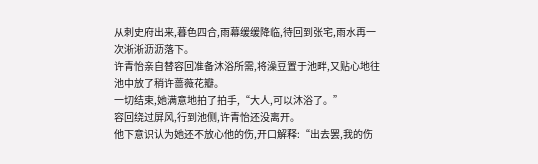从刺史府出来,暮色四合,雨幕缓缓降临,待回到张宅,雨水再一次淅淅沥沥落下。
许青怡亲自替容回准备沐浴所需,将澡豆置于池畔,又贴心地往池中放了稍许蔷薇花瓣。
一切结束,她满意地拍了拍手,“大人,可以沐浴了。”
容回绕过屏风,行到池侧,许青怡还没离开。
他下意识认为她还不放心他的伤,开口解释:“出去罢,我的伤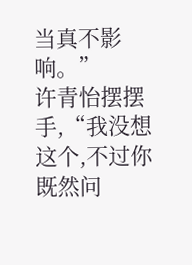当真不影响。”
许青怡摆摆手,“我没想这个,不过你既然问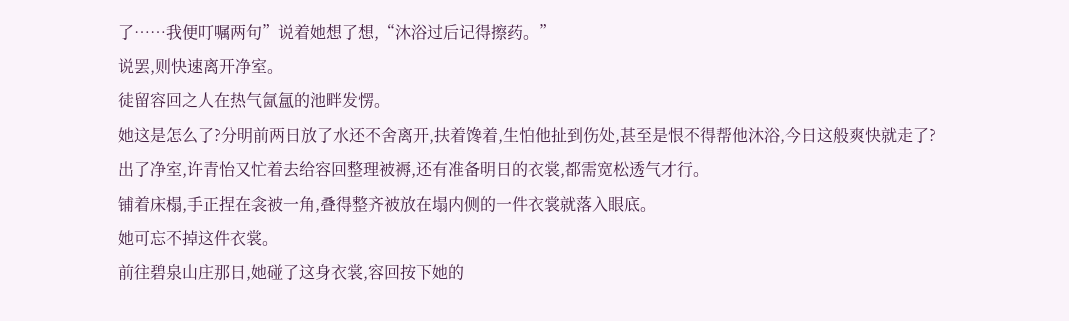了……我便叮嘱两句”说着她想了想,“沐浴过后记得擦药。”
说罢,则快速离开净室。
徒留容回之人在热气氤氲的池畔发愣。
她这是怎么了?分明前两日放了水还不舍离开,扶着馋着,生怕他扯到伤处,甚至是恨不得帮他沐浴,今日这般爽快就走了?
出了净室,许青怡又忙着去给容回整理被褥,还有准备明日的衣裳,都需宽松透气才行。
铺着床榻,手正捏在衾被一角,叠得整齐被放在塌内侧的一件衣裳就落入眼底。
她可忘不掉这件衣裳。
前往碧泉山庄那日,她碰了这身衣裳,容回按下她的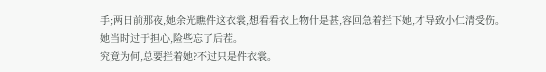手;两日前那夜,她余光瞧件这衣裳,想看看衣上物什是甚,容回急着拦下她,才导致小仁清受伤。她当时过于担心,险些忘了后茬。
究竟为何,总要拦着她?不过只是件衣裳。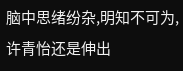脑中思绪纷杂,明知不可为,许青怡还是伸出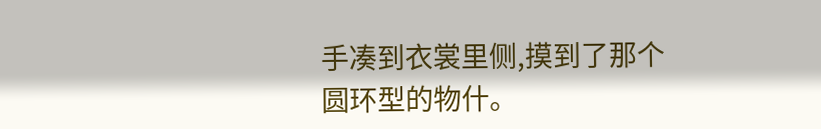手凑到衣裳里侧,摸到了那个圆环型的物什。